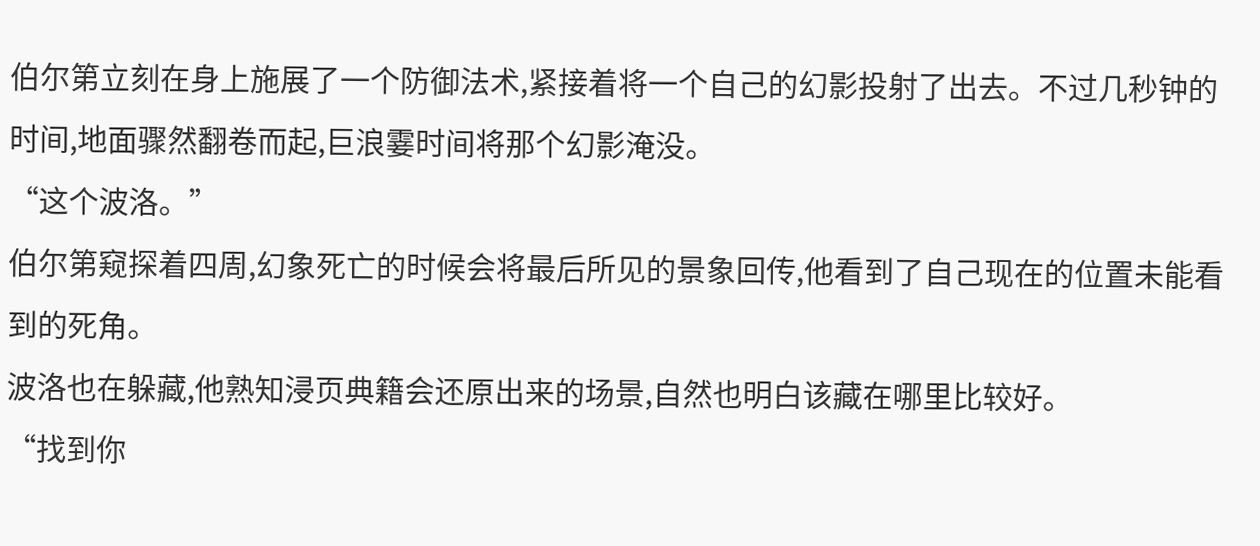伯尔第立刻在身上施展了一个防御法术,紧接着将一个自己的幻影投射了出去。不过几秒钟的时间,地面骤然翻卷而起,巨浪霎时间将那个幻影淹没。
“这个波洛。”
伯尔第窥探着四周,幻象死亡的时候会将最后所见的景象回传,他看到了自己现在的位置未能看到的死角。
波洛也在躲藏,他熟知浸页典籍会还原出来的场景,自然也明白该藏在哪里比较好。
“找到你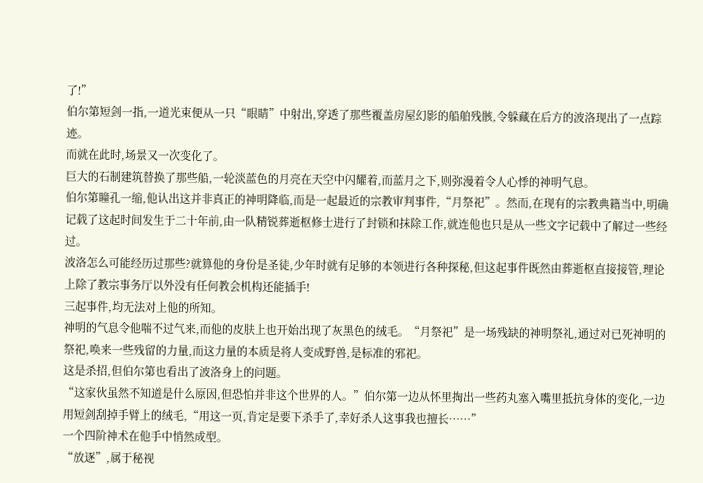了!”
伯尔第短剑一指,一道光束便从一只“眼睛”中射出,穿透了那些覆盖房屋幻影的船舶残骸,令躲藏在后方的波洛现出了一点踪迹。
而就在此时,场景又一次变化了。
巨大的石制建筑替换了那些船,一轮淡蓝色的月亮在天空中闪耀着,而蓝月之下,则弥漫着令人心悸的神明气息。
伯尔第瞳孔一缩,他认出这并非真正的神明降临,而是一起最近的宗教审判事件,“月祭祀”。然而,在现有的宗教典籍当中,明确记载了这起时间发生于二十年前,由一队精锐葬逝枢修士进行了封锁和抹除工作,就连他也只是从一些文字记载中了解过一些经过。
波洛怎么可能经历过那些?就算他的身份是圣徒,少年时就有足够的本领进行各种探秘,但这起事件既然由葬逝枢直接接管,理论上除了教宗事务厅以外没有任何教会机构还能插手!
三起事件,均无法对上他的所知。
神明的气息令他喘不过气来,而他的皮肤上也开始出现了灰黑色的绒毛。“月祭祀”是一场残缺的神明祭礼,通过对已死神明的祭祀,唤来一些残留的力量,而这力量的本质是将人变成野兽,是标准的邪祀。
这是杀招,但伯尔第也看出了波洛身上的问题。
“这家伙虽然不知道是什么原因,但恐怕并非这个世界的人。”伯尔第一边从怀里掏出一些药丸塞入嘴里抵抗身体的变化,一边用短剑刮掉手臂上的绒毛,“用这一页,肯定是要下杀手了,幸好杀人这事我也擅长……”
一个四阶神术在他手中悄然成型。
“放逐”,属于秘视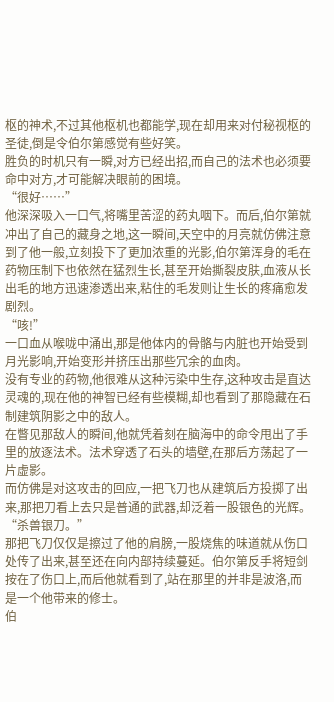枢的神术,不过其他枢机也都能学,现在却用来对付秘视枢的圣徒,倒是令伯尔第感觉有些好笑。
胜负的时机只有一瞬,对方已经出招,而自己的法术也必须要命中对方,才可能解决眼前的困境。
“很好……”
他深深吸入一口气,将嘴里苦涩的药丸咽下。而后,伯尔第就冲出了自己的藏身之地,这一瞬间,天空中的月亮就仿佛注意到了他一般,立刻投下了更加浓重的光影,伯尔第浑身的毛在药物压制下也依然在猛烈生长,甚至开始撕裂皮肤,血液从长出毛的地方迅速渗透出来,粘住的毛发则让生长的疼痛愈发剧烈。
“咳!”
一口血从喉咙中涌出,那是他体内的骨骼与内脏也开始受到月光影响,开始变形并挤压出那些冗余的血肉。
没有专业的药物,他很难从这种污染中生存,这种攻击是直达灵魂的,现在他的神智已经有些模糊,却也看到了那隐藏在石制建筑阴影之中的敌人。
在瞥见那敌人的瞬间,他就凭着刻在脑海中的命令甩出了手里的放逐法术。法术穿透了石头的墙壁,在那后方荡起了一片虚影。
而仿佛是对这攻击的回应,一把飞刀也从建筑后方投掷了出来,那把刀看上去只是普通的武器,却泛着一股银色的光辉。
“杀兽银刀。”
那把飞刀仅仅是擦过了他的肩膀,一股烧焦的味道就从伤口处传了出来,甚至还在向内部持续蔓延。伯尔第反手将短剑按在了伤口上,而后他就看到了,站在那里的并非是波洛,而是一个他带来的修士。
伯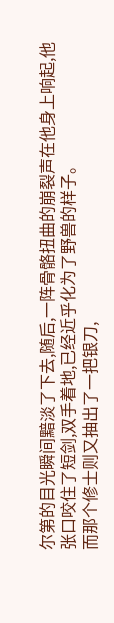尔第的目光瞬间黯淡了下去,随后,一阵骨骼扭曲的崩裂声在他身上响起,他张口咬住了短剑,双手着地,已经近乎化为了野兽的样子。
而那个修士则又抽出了一把银刀,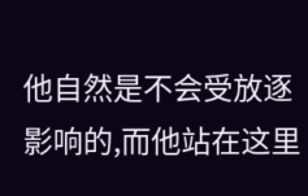他自然是不会受放逐影响的,而他站在这里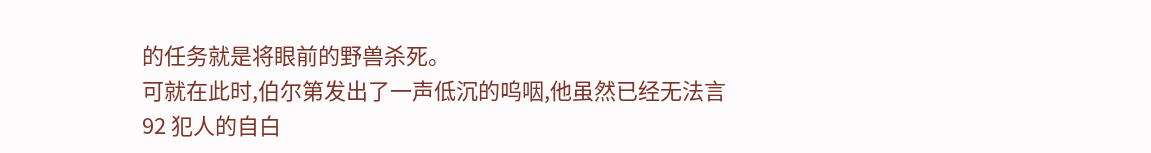的任务就是将眼前的野兽杀死。
可就在此时,伯尔第发出了一声低沉的呜咽,他虽然已经无法言
92 犯人的自白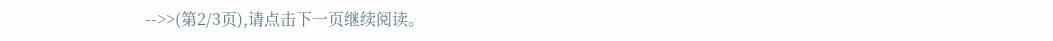-->>(第2/3页),请点击下一页继续阅读。